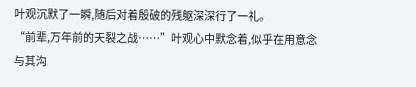叶观沉默了一瞬,随后对着殷破的残躯深深行了一礼。
“前辈,万年前的天裂之战……”叶观心中默念着,似乎在用意念与其沟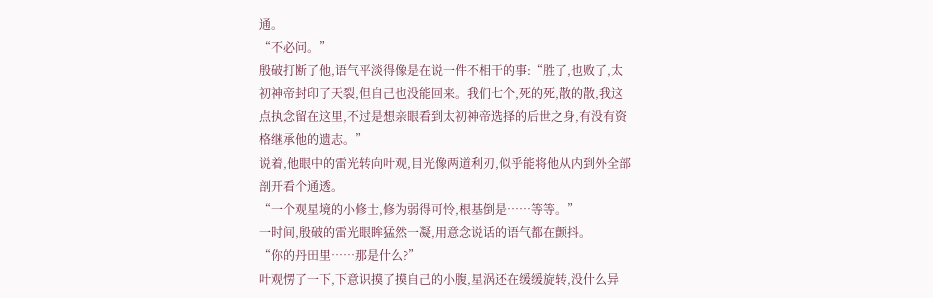通。
“不必问。”
殷破打断了他,语气平淡得像是在说一件不相干的事:“胜了,也败了,太初神帝封印了天裂,但自己也没能回来。我们七个,死的死,散的散,我这点执念留在这里,不过是想亲眼看到太初神帝选择的后世之身,有没有资格继承他的遗志。”
说着,他眼中的雷光转向叶观,目光像两道利刃,似乎能将他从内到外全部剖开看个通透。
“一个观星境的小修士,修为弱得可怜,根基倒是……等等。”
一时间,殷破的雷光眼眸猛然一凝,用意念说话的语气都在颤抖。
“你的丹田里……那是什么?”
叶观愣了一下,下意识摸了摸自己的小腹,星涡还在缓缓旋转,没什么异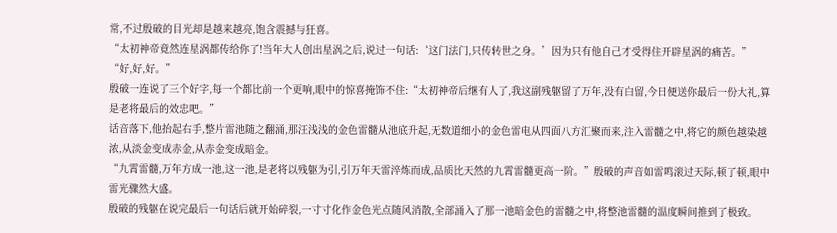常,不过殷破的目光却是越来越亮,饱含震撼与狂喜。
“太初神帝竟然连星涡都传给你了!当年大人创出星涡之后,说过一句话:‘这门法门,只传转世之身。’因为只有他自己才受得住开辟星涡的痛苦。”
“好,好,好。”
殷破一连说了三个好字,每一个都比前一个更响,眼中的惊喜掩饰不住:“太初神帝后继有人了,我这副残躯留了万年,没有白留,今日便送你最后一份大礼,算是老将最后的效忠吧。”
话音落下,他抬起右手,整片雷池随之翻涌,那汪浅浅的金色雷髓从池底升起,无数道细小的金色雷电从四面八方汇聚而来,注入雷髓之中,将它的颜色越染越浓,从淡金变成赤金,从赤金变成暗金。
“九霄雷髓,万年方成一池,这一池,是老将以残躯为引,引万年天雷淬炼而成,品质比天然的九霄雷髓更高一阶。”殷破的声音如雷鸣滚过天际,顿了顿,眼中雷光骤然大盛。
殷破的残躯在说完最后一句话后就开始碎裂,一寸寸化作金色光点随风消散,全部涌入了那一池暗金色的雷髓之中,将整池雷髓的温度瞬间推到了极致。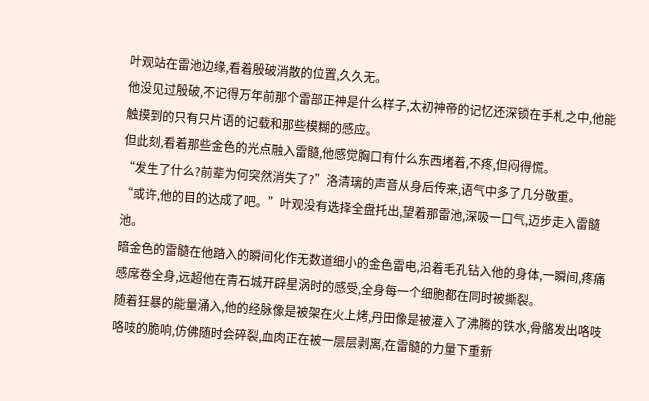叶观站在雷池边缘,看着殷破消散的位置,久久无。
他没见过殷破,不记得万年前那个雷部正神是什么样子,太初神帝的记忆还深锁在手札之中,他能触摸到的只有只片语的记载和那些模糊的感应。
但此刻,看着那些金色的光点融入雷髓,他感觉胸口有什么东西堵着,不疼,但闷得慌。
“发生了什么?前辈为何突然消失了?”洛清璃的声音从身后传来,语气中多了几分敬重。
“或许,他的目的达成了吧。”叶观没有选择全盘托出,望着那雷池,深吸一口气,迈步走入雷髓池。
暗金色的雷髓在他踏入的瞬间化作无数道细小的金色雷电,沿着毛孔钻入他的身体,一瞬间,疼痛感席卷全身,远超他在青石城开辟星涡时的感受,全身每一个细胞都在同时被撕裂。
随着狂暴的能量涌入,他的经脉像是被架在火上烤,丹田像是被灌入了沸腾的铁水,骨骼发出咯吱咯吱的脆响,仿佛随时会碎裂,血肉正在被一层层剥离,在雷髓的力量下重新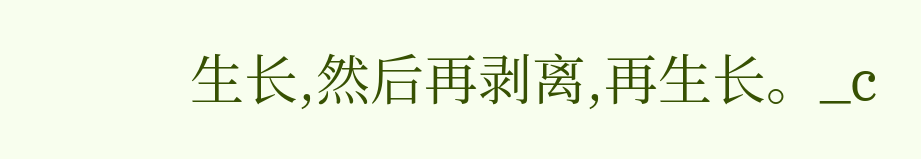生长,然后再剥离,再生长。_c